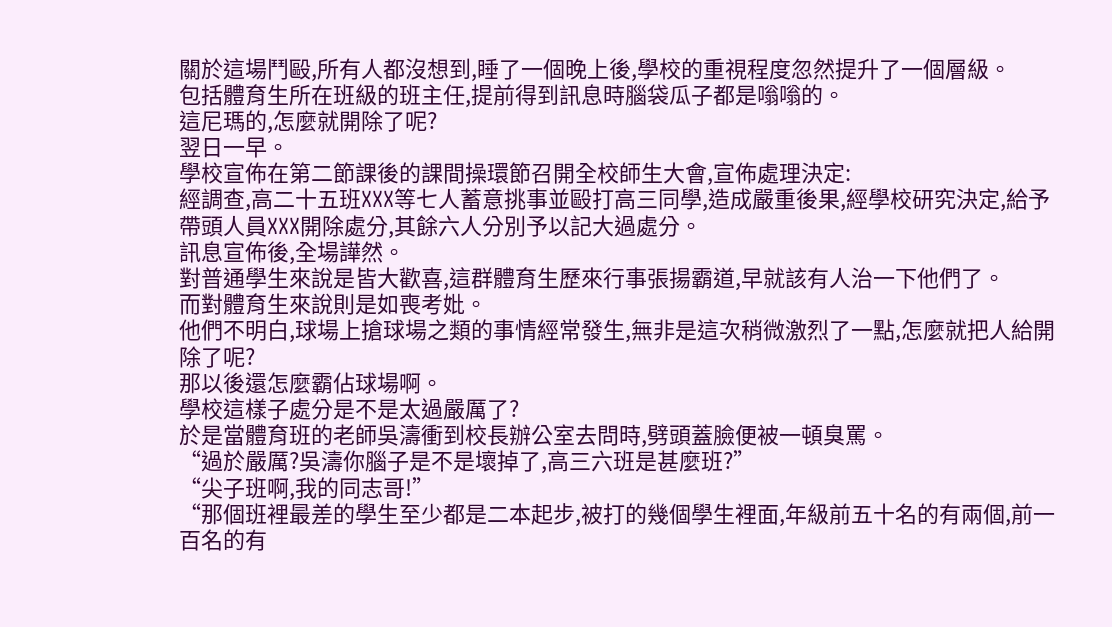關於這場鬥毆,所有人都沒想到,睡了一個晚上後,學校的重視程度忽然提升了一個層級。
包括體育生所在班級的班主任,提前得到訊息時腦袋瓜子都是嗡嗡的。
這尼瑪的,怎麼就開除了呢?
翌日一早。
學校宣佈在第二節課後的課間操環節召開全校師生大會,宣佈處理決定:
經調查,高二十五班XXX等七人蓄意挑事並毆打高三同學,造成嚴重後果,經學校研究決定,給予帶頭人員XXX開除處分,其餘六人分別予以記大過處分。
訊息宣佈後,全場譁然。
對普通學生來說是皆大歡喜,這群體育生歷來行事張揚霸道,早就該有人治一下他們了。
而對體育生來說則是如喪考妣。
他們不明白,球場上搶球場之類的事情經常發生,無非是這次稍微激烈了一點,怎麼就把人給開除了呢?
那以後還怎麼霸佔球場啊。
學校這樣子處分是不是太過嚴厲了?
於是當體育班的老師吳濤衝到校長辦公室去問時,劈頭蓋臉便被一頓臭罵。
“過於嚴厲?吳濤你腦子是不是壞掉了,高三六班是甚麼班?”
“尖子班啊,我的同志哥!”
“那個班裡最差的學生至少都是二本起步,被打的幾個學生裡面,年級前五十名的有兩個,前一百名的有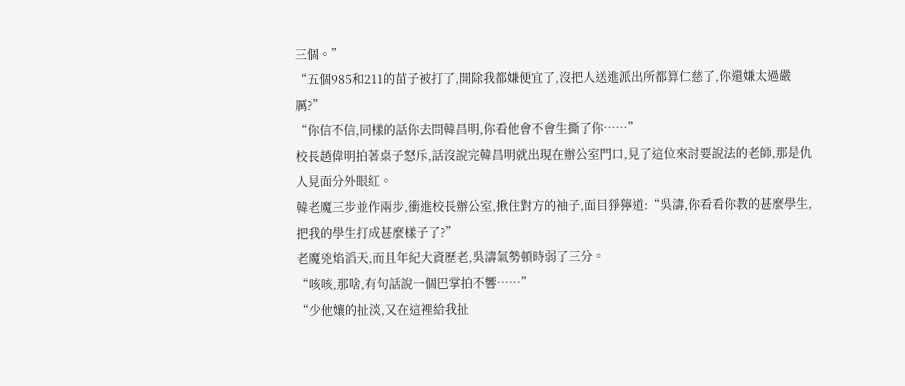三個。”
“五個985和211的苗子被打了,開除我都嫌便宜了,沒把人送進派出所都算仁慈了,你還嫌太過嚴厲?”
“你信不信,同樣的話你去問韓昌明,你看他會不會生撕了你……”
校長趙偉明拍著桌子怒斥,話沒說完韓昌明就出現在辦公室門口,見了這位來討要說法的老師,那是仇人見面分外眼紅。
韓老魔三步並作兩步,衝進校長辦公室,揪住對方的袖子,面目猙獰道:“吳濤,你看看你教的甚麼學生,把我的學生打成甚麼樣子了?”
老魔兇焰滔天,而且年紀大資歷老,吳濤氣勢頓時弱了三分。
“咳咳,那啥,有句話說一個巴掌拍不響……”
“少他孃的扯淡,又在這裡給我扯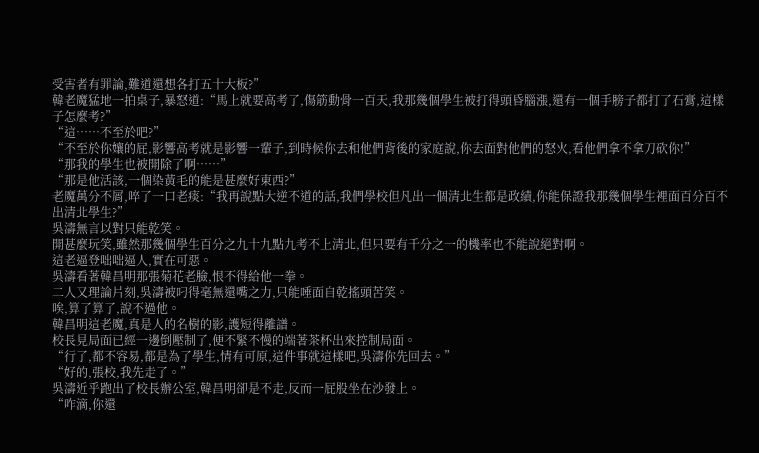受害者有罪論,難道還想各打五十大板?”
韓老魔猛地一拍桌子,暴怒道:“馬上就要高考了,傷筋動骨一百天,我那幾個學生被打得頭昏腦漲,還有一個手膀子都打了石膏,這樣子怎麼考?”
“這……不至於吧?”
“不至於你孃的屁,影響高考就是影響一輩子,到時候你去和他們背後的家庭說,你去面對他們的怒火,看他們拿不拿刀砍你!”
“那我的學生也被開除了啊……”
“那是他活該,一個染黃毛的能是甚麼好東西?”
老魔萬分不屑,啐了一口老痰:“我再說點大逆不道的話,我們學校但凡出一個清北生都是政績,你能保證我那幾個學生裡面百分百不出清北學生?”
吳濤無言以對只能乾笑。
開甚麼玩笑,雖然那幾個學生百分之九十九點九考不上清北,但只要有千分之一的機率也不能說絕對啊。
這老逼登咄咄逼人,實在可惡。
吳濤看著韓昌明那張菊花老臉,恨不得給他一拳。
二人又理論片刻,吳濤被叼得毫無還嘴之力,只能唾面自乾搖頭苦笑。
唉,算了算了,說不過他。
韓昌明這老魔,真是人的名樹的影,護短得離譜。
校長見局面已經一邊倒壓制了,便不緊不慢的端著茶杯出來控制局面。
“行了,都不容易,都是為了學生,情有可原,這件事就這樣吧,吳濤你先回去。”
“好的,張校,我先走了。”
吳濤近乎跑出了校長辦公室,韓昌明卻是不走,反而一屁股坐在沙發上。
“咋滴,你還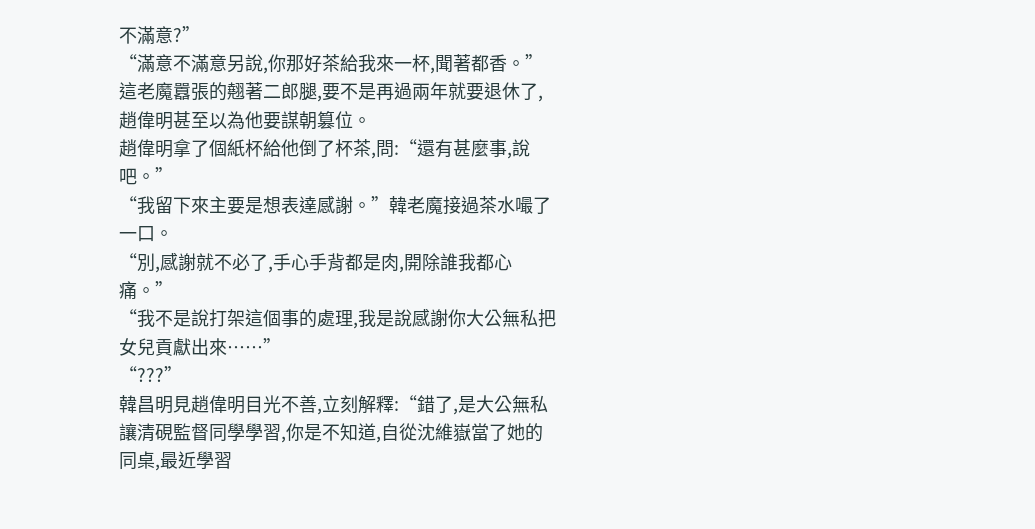不滿意?”
“滿意不滿意另說,你那好茶給我來一杯,聞著都香。”
這老魔囂張的翹著二郎腿,要不是再過兩年就要退休了,趙偉明甚至以為他要謀朝篡位。
趙偉明拿了個紙杯給他倒了杯茶,問:“還有甚麼事,說吧。”
“我留下來主要是想表達感謝。”韓老魔接過茶水嘬了一口。
“別,感謝就不必了,手心手背都是肉,開除誰我都心痛。”
“我不是說打架這個事的處理,我是說感謝你大公無私把女兒貢獻出來……”
“???”
韓昌明見趙偉明目光不善,立刻解釋:“錯了,是大公無私讓清硯監督同學學習,你是不知道,自從沈維嶽當了她的同桌,最近學習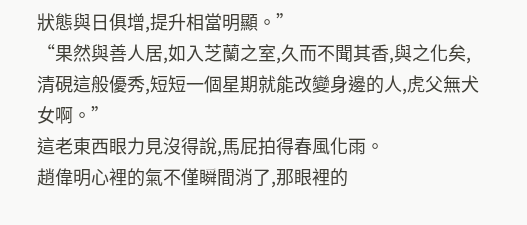狀態與日俱增,提升相當明顯。”
“果然與善人居,如入芝蘭之室,久而不聞其香,與之化矣,清硯這般優秀,短短一個星期就能改變身邊的人,虎父無犬女啊。”
這老東西眼力見沒得說,馬屁拍得春風化雨。
趙偉明心裡的氣不僅瞬間消了,那眼裡的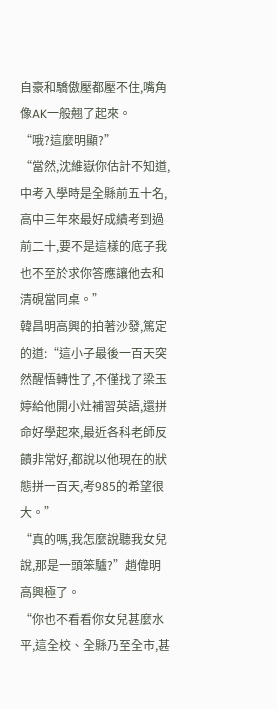自豪和驕傲壓都壓不住,嘴角像AK一般翹了起來。
“哦?這麼明顯?”
“當然,沈維嶽你估計不知道,中考入學時是全縣前五十名,高中三年來最好成績考到過前二十,要不是這樣的底子我也不至於求你答應讓他去和清硯當同桌。”
韓昌明高興的拍著沙發,篤定的道:“這小子最後一百天突然醒悟轉性了,不僅找了梁玉婷給他開小灶補習英語,還拼命好學起來,最近各科老師反饋非常好,都說以他現在的狀態拼一百天,考985的希望很大。”
“真的嗎,我怎麼說聽我女兒說,那是一頭笨驢?”趙偉明高興極了。
“你也不看看你女兒甚麼水平,這全校、全縣乃至全市,甚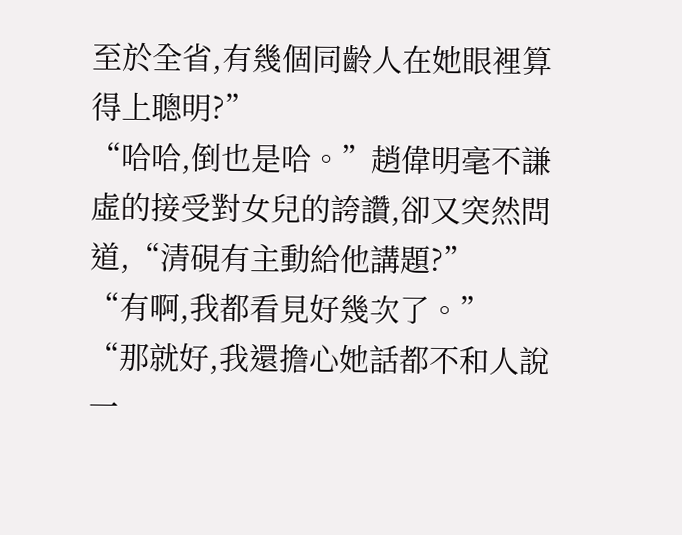至於全省,有幾個同齡人在她眼裡算得上聰明?”
“哈哈,倒也是哈。”趙偉明毫不謙虛的接受對女兒的誇讚,卻又突然問道,“清硯有主動給他講題?”
“有啊,我都看見好幾次了。”
“那就好,我還擔心她話都不和人說一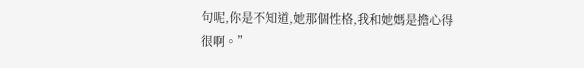句呢,你是不知道,她那個性格,我和她媽是擔心得很啊。”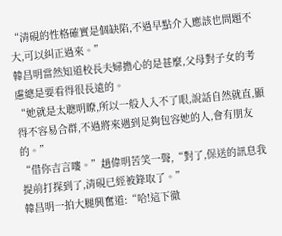“清硯的性格確實是個缺陷,不過早點介入應該也問題不大,可以糾正過來。”
韓昌明當然知道校長夫婦擔心的是甚麼,父母對子女的考慮總是要看得很長遠的。
“她就是太聰明瞭,所以一般人入不了眼,說話自然就直,顯得不容易合群,不過將來遇到足夠包容她的人,會有朋友的。”
“借你吉言嘍。”趙偉明苦笑一聲,“對了,保送的訊息我提前打探到了,清硯已經被錄取了。”
韓昌明一拍大腿興奮道:“哈!這下徹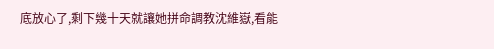底放心了,剩下幾十天就讓她拼命調教沈維嶽,看能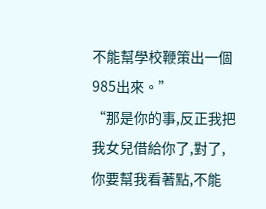不能幫學校鞭策出一個985出來。”
“那是你的事,反正我把我女兒借給你了,對了,你要幫我看著點,不能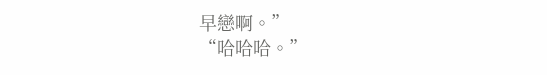早戀啊。”
“哈哈哈。”